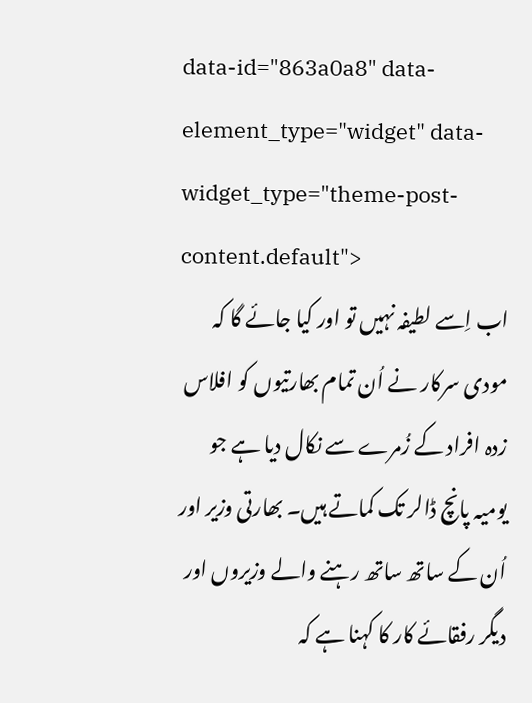data-id="863a0a8" data-element_type="widget" data-widget_type="theme-post-content.default">
اب اِسے لطیفہ نہیں تو اور کیا جائے گا کہ مودی سرکار نے اُن تمام بھارتیوں کو افلاس زدہ افراد کے زُمرے سے نکال دیا ہے جو یومیہ پانچ ڈالر تک کماتے ہیں۔ بھارتی وزیر اور اُن کے ساتھ ساتھ رہنے والے وزیروں اور دیگر رفقائے کار کا کہنا ہے کہ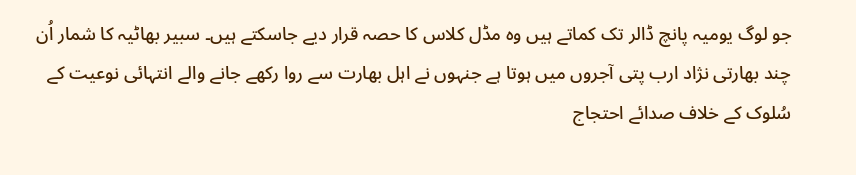جو لوگ یومیہ پانچ ڈالر تک کماتے ہیں وہ مڈل کلاس کا حصہ قرار دیے جاسکتے ہیں۔ سبیر بھاٹیہ کا شمار اُن چند بھارتی نژاد ارب پتی آجروں میں ہوتا ہے جنہوں نے اہل بھارت سے روا رکھے جانے والے انتہائی نوعیت کے سُلوک کے خلاف صدائے احتجاج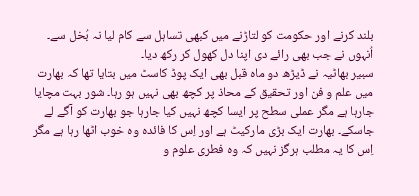بلند کرنے اور حکومت کو لتاڑنے میں کبھی تساہل سے کام لیا نہ بُخل سے۔ اُنہوں نے جب بھی رائے دی اپنا دل کھول کر رکھ دیا۔
سبیر بھاٹیہ نے ڈیڑھ دو ماہ قبل بھی ایک پوڈ کاسٹ میں بتایا تھا کہ بھارت میں علم و فن اور تحقیق کے محاذ پر کچھ بھی نہیں ہو رہا۔ شور بہت مچایا جارہا ہے مگر عملی سطح پر ایسا کچھ نہیں کیا جارہا جو بھارت کو آگے لے جاسکے۔ بھارت ایک بڑی مارکیٹ ہے اور اِس کا فائدہ وہ خوب اٹھا رہا ہے مگر اِس کا یہ مطلب ہرگز نہیں کہ وہ فطری علوم و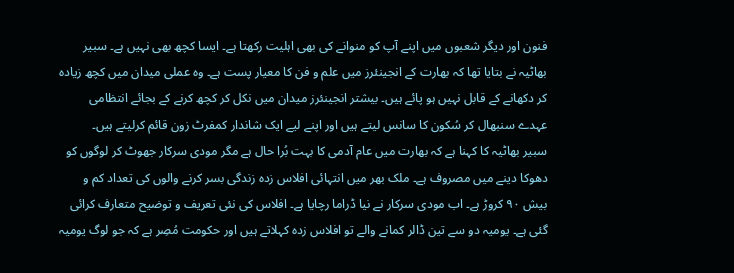فنون اور دیگر شعبوں میں اپنے آپ کو منوانے کی بھی اہلیت رکھتا ہے۔ ایسا کچھ بھی نہیں ہے۔ سبیر بھاٹیہ نے بتایا تھا کہ بھارت کے انجینئرز میں علم و فن کا معیار پست ہے۔ وہ عملی میدان میں کچھ زیادہ کر دکھانے کے قابل نہیں ہو پائے ہیں۔ بیشتر انجینئرز میدان میں نکل کر کچھ کرنے کے بجائے انتظامی عہدے سنبھال کر سُکون کا سانس لیتے ہیں اور اپنے لیے ایک شاندار کمفرٹ زون قائم کرلیتے ہیں۔
سبیر بھاٹیہ کا کہنا ہے کہ بھارت میں عام آدمی کا بہت بُرا حال ہے مگر مودی سرکار جھوٹ کر لوگوں کو دھوکا دینے میں مصروف ہے۔ ملک بھر میں انتہائی افلاس زدہ زندگی بسر کرنے والوں کی تعداد کم و بیش ۹۰ کروڑ ہے۔ اب مودی سرکار نے نیا ڈراما رچایا ہے۔ افلاس کی نئی تعریف و توضیح متعارف کرائی گئی ہے۔ یومیہ دو سے تین ڈالر کمانے والے تو افلاس زدہ کہلاتے ہیں اور حکومت مُصِر ہے کہ جو لوگ یومیہ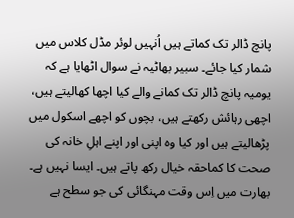پانچ ڈالر تک کماتے ہیں اُنہیں لوئر مڈل کلاس میں شمار کیا جائے۔ سبیر بھاٹیہ نے سوال اٹھایا ہے کہ یومیہ پانچ ڈالر تک کمانے والے کیا اچھا کھالیتے ہیں، اچھی رہائش رکھتے ہیں، بچوں کو اچھے اسکول میں پڑھالیتے ہیں اور کیا وہ اپنی اور اپنے اہلِ خانہ کی صحت کا کماحقہ خیال رکھ پاتے ہیں۔ ایسا نہیں ہے۔ بھارت میں اِس وقت مہنگائی کی جو سطح ہے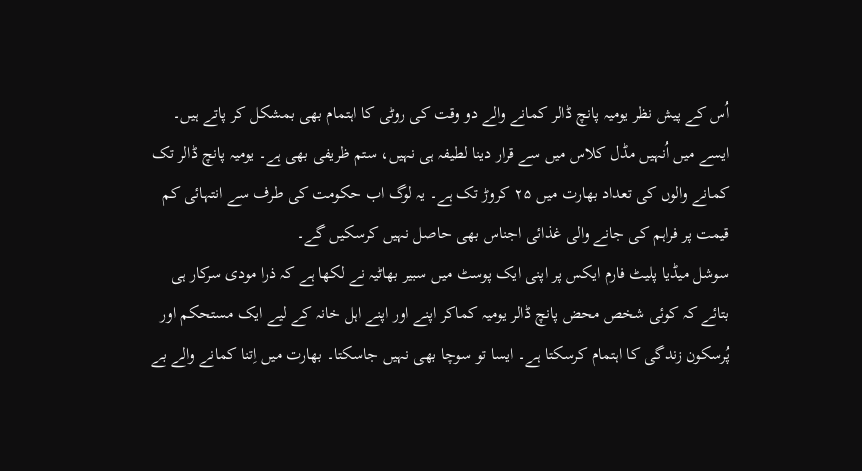اُس کے پیش نظر یومیہ پانچ ڈالر کمانے والے دو وقت کی روٹی کا اہتمام بھی بمشکل کر پاتے ہیں۔ ایسے میں اُنہیں مڈل کلاس میں سے قرار دینا لطیفہ ہی نہیں، ستم ظریفی بھی ہے۔ یومیہ پانچ ڈالر تک کمانے والوں کی تعداد بھارت میں ۲۵ کروڑ تک ہے۔ یہ لوگ اب حکومت کی طرف سے انتہائی کم قیمت پر فراہم کی جانے والی غذائی اجناس بھی حاصل نہیں کرسکیں گے۔
سوشل میڈیا پلیٹ فارم ایکس پر اپنی ایک پوسٹ میں سبیر بھاٹیہ نے لکھا ہے کہ ذرا مودی سرکار ہی بتائے کہ کوئی شخص محض پانچ ڈالر یومیہ کماکر اپنے اور اپنے اہل خانہ کے لیے ایک مستحکم اور پُرسکون زندگی کا اہتمام کرسکتا ہے۔ ایسا تو سوچا بھی نہیں جاسکتا۔ بھارت میں اِتنا کمانے والے بے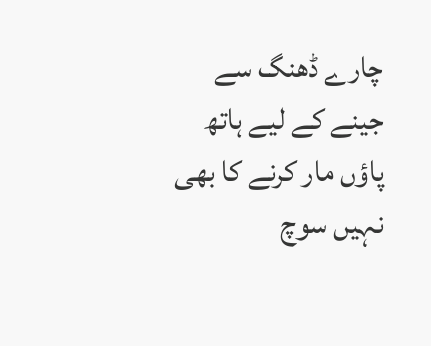چارے ڈھنگ سے جینے کے لیے ہاتھ پاؤں مار کرنے کا بھی نہیں سوچ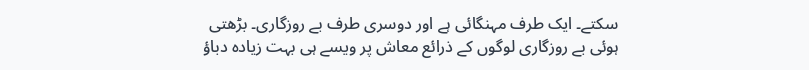سکتے۔ ایک طرف مہنگائی ہے اور دوسری طرف بے روزگاری۔ بڑھتی ہوئی بے روزگاری لوگوں کے ذرائع معاش پر ویسے ہی بہت زیادہ دباؤ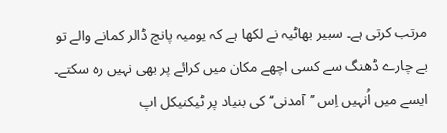مرتب کرتی ہے۔ سبیر بھاٹیہ نے لکھا ہے کہ یومیہ پانچ ڈالر کمانے والے تو بے چارے ڈھنگ سے کسی اچھے مکان میں کرائے پر بھی نہیں رہ سکتے۔ ایسے میں اُنہیں اِس ’’آمدنی‘‘ کی بنیاد پر ٹیکنیکل اپ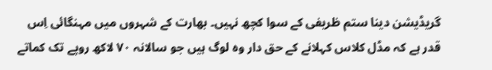گریڈیشن دینا ستم ظریفی کے سوا کچھ نہیں۔ بھارت کے شہروں میں مہنگائی اِس قدر ہے کہ مڈل کلاس کہلانے کے حق دار وہ لوگ ہیں جو سالانہ ۷۰ لاکھ روپے تک کماتے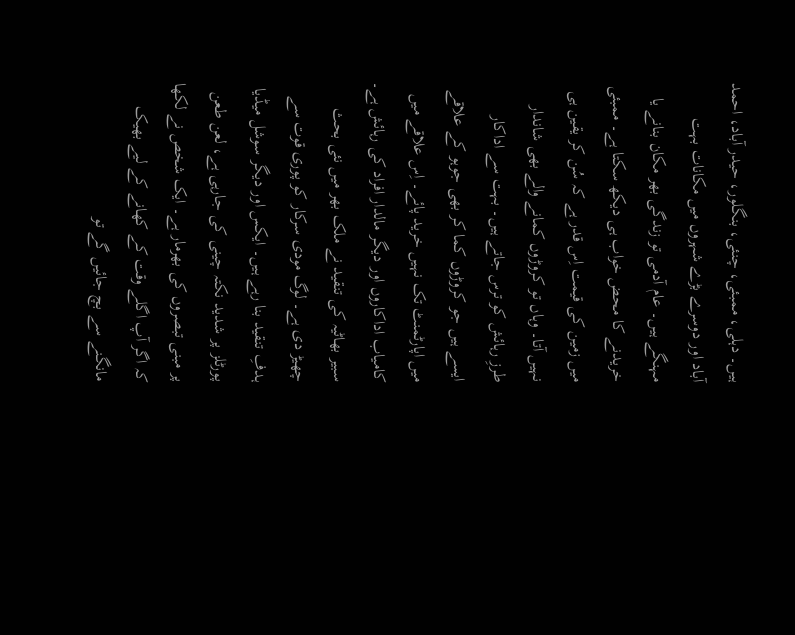ہیں۔ دہلی، ممبئی، چنئی، بنگلور، حیدر آباد، احمد آباد اور دوسرے بڑے شہروں میں مکانات بہت مہنگے ہیں۔ عام آدمی تو زندگی بھر مکان بنانے یا خریدنے کا محض خواب ہی دیکھ سکتا ہے۔ ممبئی میں زمین کی قیمت اِس قدر ہے کہ سُن کر یقین ہی نہیں آتا۔ وہاں تو کروڑوں کمانے والے بھی شاندار طرزِ رہائش کو ترس جاتے ہیں۔ بہت سے اداکار ایسے ہیں جو کروڑوں کما کر بھی جوہو کے علاقے میں اپارٹمنٹ تک نہیں خرید پائے۔ اِس علاقے میں کامیاب اداکاروں اور دیگر مالدار افراد کی رہائش ہے۔
سبیر بھاٹیہ کی تنقید نے ملک بھر میں نئی بحث چھیڑ دی ہے۔ لوگ مودی سرکار کو پوری قوت سے ہدفِ تنقید بنا رہے ہیں۔ ایکس اور دیگر سوشل میڈیا پورٹلز پر شدید نکتہ چینی کی جارہی ہے، لعن طعن پر مبنی تبصروں کی بھرمار ہے۔ ایک شخص نے لکھا کہ اگر آپ اگلے وقت کے کھانے کے لیے بھیک مانگنے سے بچ جائیں گے تو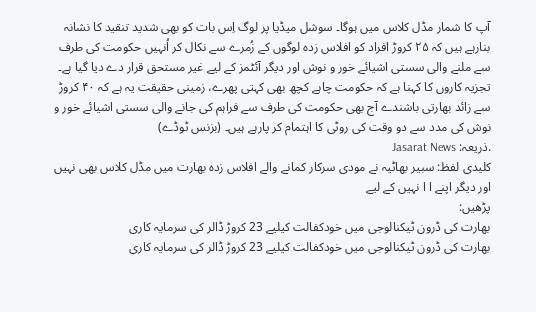آپ کا شمار مڈل کلاس میں ہوگا۔ سوشل میڈیا پر لوگ اِس بات کو بھی شدید تنقید کا نشانہ بنارہے ہیں کہ ۲۵ کروڑ افراد کو افلاس زدہ لوگوں کے زُمرے سے نکال کر اُنہیں حکومت کی طرف سے ملنے والی سستی اشیائے خور و نوش اور دیگر آئٹمز کے لیے غیر مستحق قرار دے دیا گیا ہے۔ تجزیہ کاروں کا کہنا ہے کہ حکومت چاہے کچھ بھی کہتی پھرے، زمینی حقیقت یہ ہے کہ ۴۰ کروڑ سے زائد بھارتی باشندے آج بھی حکومت کی طرف سے فراہم کی جانے والی سستی اشیائے خور و نوش کی مدد سے دو وقت کی روٹی کا اہتمام کر پارہے ہیں۔ (بزنس ٹوڈے)
.ذریعہ: Jasarat News
کلیدی لفظ: سبیر بھاٹیہ نے مودی سرکار کمانے والے افلاس زدہ بھارت میں مڈل کلاس بھی نہیں اور دیگر اپنے ا ا نہیں کے لیے
پڑھیں:
بھارت کی ڈرون ٹیکنالوجی میں خودکفالت کیلیے 23 کروڑ ڈالر کی سرمایہ کاری
بھارت کی ڈرون ٹیکنالوجی میں خودکفالت کیلیے 23 کروڑ ڈالر کی سرمایہ کاری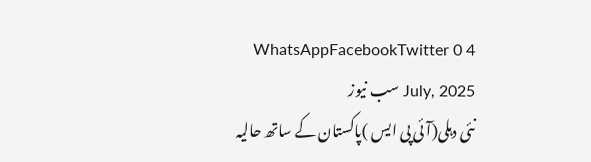WhatsAppFacebookTwitter 0 4 July, 2025 سب نیوز
نئی دہلی(آئی پی ایس )پاکستان کے ساتھ حالیہ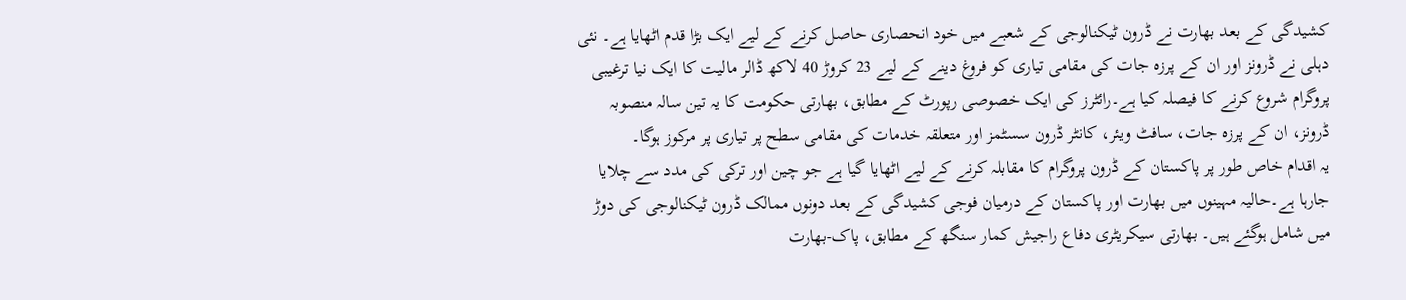کشیدگی کے بعد بھارت نے ڈرون ٹیکنالوجی کے شعبے میں خود انحصاری حاصل کرنے کے لیے ایک بڑا قدم اٹھایا ہے۔ نئی دہلی نے ڈرونز اور ان کے پرزہ جات کی مقامی تیاری کو فروغ دینے کے لیے 23 کروڑ 40 لاکھ ڈالر مالیت کا ایک نیا ترغیبی پروگرام شروع کرنے کا فیصلہ کیا ہے۔رائٹرز کی ایک خصوصی رپورٹ کے مطابق، بھارتی حکومت کا یہ تین سالہ منصوبہ ڈرونز، ان کے پرزہ جات، سافٹ ویئر، کانٹر ڈرون سسٹمز اور متعلقہ خدمات کی مقامی سطح پر تیاری پر مرکوز ہوگا۔
یہ اقدام خاص طور پر پاکستان کے ڈرون پروگرام کا مقابلہ کرنے کے لیے اٹھایا گیا ہے جو چین اور ترکی کی مدد سے چلایا جارہا ہے۔حالیہ مہینوں میں بھارت اور پاکستان کے درمیان فوجی کشیدگی کے بعد دونوں ممالک ڈرون ٹیکنالوجی کی دوڑ میں شامل ہوگئے ہیں۔ بھارتی سیکریٹری دفاع راجیش کمار سنگھ کے مطابق، پاک-بھارت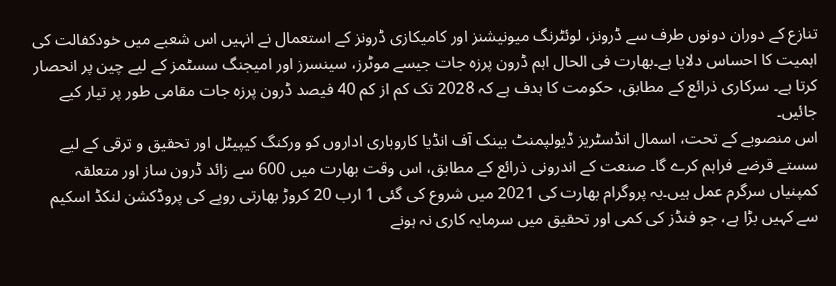تنازع کے دوران دونوں طرف سے ڈرونز، لوئٹرنگ میونیشنز اور کامیکازی ڈرونز کے استعمال نے انہیں اس شعبے میں خودکفالت کی اہمیت کا احساس دلایا ہے۔بھارت فی الحال اہم ڈرون پرزہ جات جیسے موٹرز، سینسرز اور امیجنگ سسٹمز کے لیے چین پر انحصار کرتا ہے۔ سرکاری ذرائع کے مطابق، حکومت کا ہدف ہے کہ 2028 تک کم از کم 40 فیصد ڈرون پرزہ جات مقامی طور پر تیار کیے جائیں۔
اس منصوبے کے تحت، اسمال انڈسٹریز ڈیولپمنٹ بینک آف انڈیا کاروباری اداروں کو ورکنگ کیپیٹل اور تحقیق و ترقی کے لیے سستے قرضے فراہم کرے گا۔ صنعت کے اندرونی ذرائع کے مطابق، اس وقت بھارت میں 600 سے زائد ڈرون ساز اور متعلقہ کمپنیاں سرگرم عمل ہیں۔یہ پروگرام بھارت کی 2021 میں شروع کی گئی 1 ارب 20 کروڑ بھارتی روپے کی پروڈکشن لنکڈ اسکیم سے کہیں بڑا ہے، جو فنڈز کی کمی اور تحقیق میں سرمایہ کاری نہ ہونے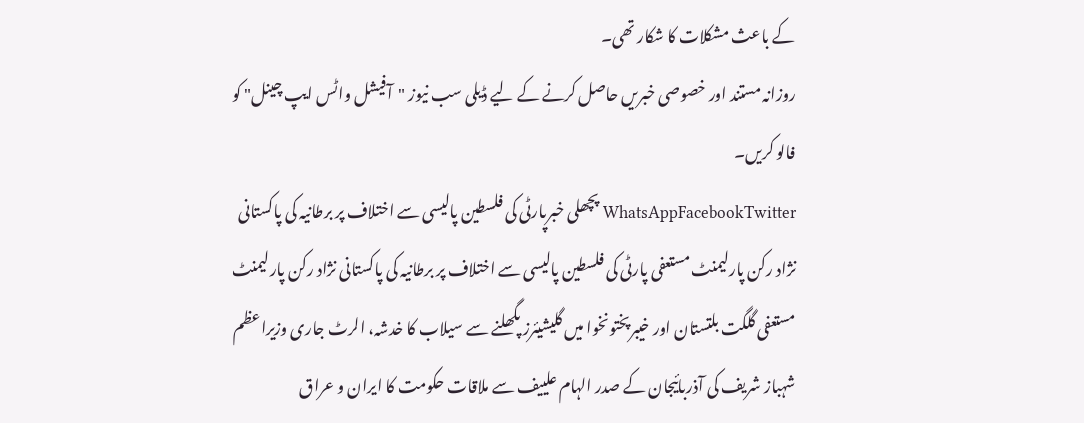کے باعث مشکلات کا شکار تھی۔
روزانہ مستند اور خصوصی خبریں حاصل کرنے کے لیے ڈیلی سب نیوز "آفیشل واٹس ایپ چینل" کو فالو کریں۔
WhatsAppFacebookTwitter پچھلی خبرپارٹی کی فلسطین پالیسی سے اختلاف پر برطانیہ کی پاکستانی نژاد رکن پارلیمنٹ مستعفی پارٹی کی فلسطین پالیسی سے اختلاف پر برطانیہ کی پاکستانی نژاد رکن پارلیمنٹ مستعفی گلگت بلتستان اور خیبرپختونخوا میں گلیشیئرز پگھلنے سے سیلاب کا خدشہ، الرٹ جاری وزیراعظم شہباز شریف کی آذربائیجان کے صدر الہام علییف سے ملاقات حکومت کا ایران و عراق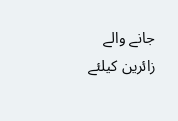جانے والے زائرین کیلئے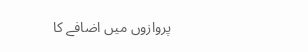پروازوں میں اضافے کا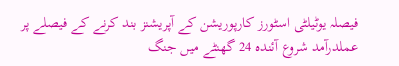فیصلہ یوٹیلٹی اسٹورز کارپوریشن کے آپریشنز بند کرنے کے فیصلے پر عملدرآمد شروع آئندہ 24 گھنٹے میں جنگ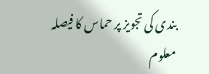بندی کی تجویز پر حماس کا فیصلہ معلوم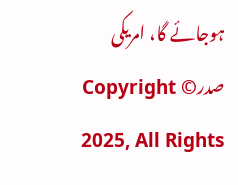ہوجائے گا، امریکی صدرCopyright © 2025, All Rights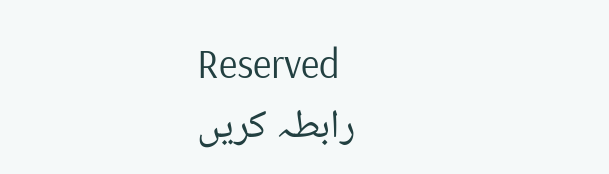Reserved
رابطہ کریں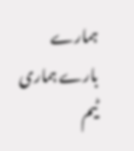ہمارے بارے ہماری ٹیم